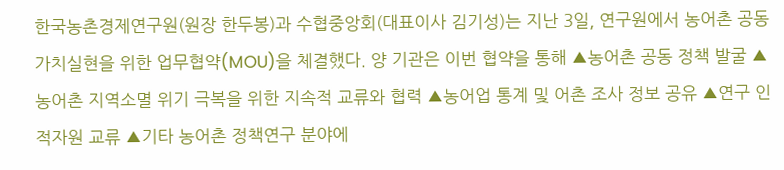한국농촌경제연구원(원장 한두봉)과 수협중앙회(대표이사 김기성)는 지난 3일, 연구원에서 농어촌 공동 가치실현을 위한 업무협약(MOU)을 체결했다. 양 기관은 이번 협약을 통해 ▲농어촌 공동 정책 발굴 ▲농어촌 지역소멸 위기 극복을 위한 지속적 교류와 협력 ▲농어업 통계 및 어촌 조사 정보 공유 ▲연구 인적자원 교류 ▲기타 농어촌 정책연구 분야에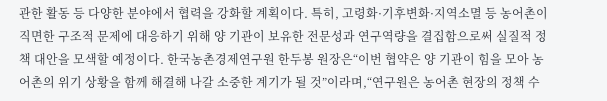관한 활동 등 다양한 분야에서 협력을 강화할 계획이다. 특히, 고령화·기후변화·지역소멸 등 농어촌이 직면한 구조적 문제에 대응하기 위해 양 기관이 보유한 전문성과 연구역량을 결집함으로써 실질적 정책 대안을 모색할 예정이다. 한국농촌경제연구원 한두봉 원장은“이번 협약은 양 기관이 힘을 모아 농어촌의 위기 상황을 함께 해결해 나갈 소중한 계기가 될 것”이라며,“연구원은 농어촌 현장의 정책 수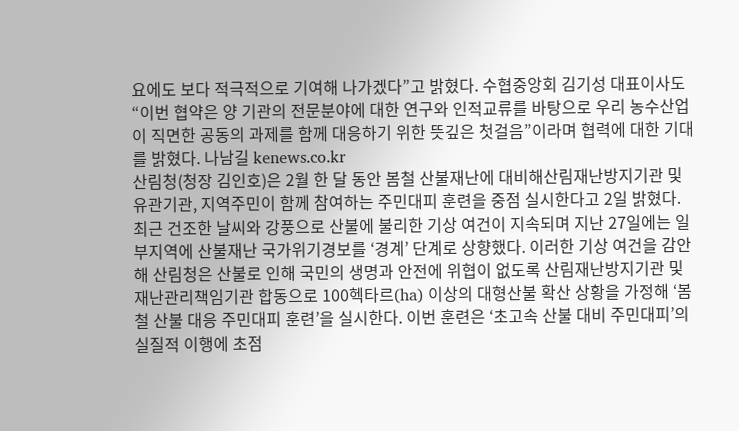요에도 보다 적극적으로 기여해 나가겠다”고 밝혔다. 수협중앙회 김기성 대표이사도“이번 협약은 양 기관의 전문분야에 대한 연구와 인적교류를 바탕으로 우리 농수산업이 직면한 공동의 과제를 함께 대응하기 위한 뜻깊은 첫걸음”이라며 협력에 대한 기대를 밝혔다. 나남길 kenews.co.kr
산림청(청장 김인호)은 2월 한 달 동안 봄철 산불재난에 대비해산림재난방지기관 및 유관기관, 지역주민이 함께 참여하는 주민대피 훈련을 중점 실시한다고 2일 밝혔다. 최근 건조한 날씨와 강풍으로 산불에 불리한 기상 여건이 지속되며 지난 27일에는 일부지역에 산불재난 국가위기경보를 ‘경계’ 단계로 상향했다. 이러한 기상 여건을 감안해 산림청은 산불로 인해 국민의 생명과 안전에 위협이 없도록 산림재난방지기관 및 재난관리책임기관 합동으로 100헥타르(ha) 이상의 대형산불 확산 상황을 가정해 ‘봄철 산불 대응 주민대피 훈련’을 실시한다. 이번 훈련은 ‘초고속 산불 대비 주민대피’의 실질적 이행에 초점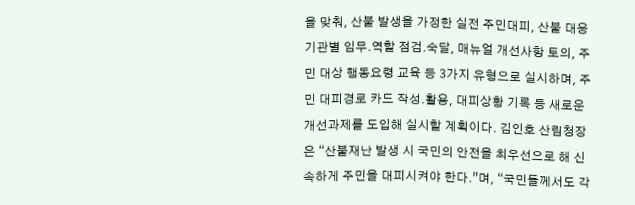을 맞춰, 산불 발생을 가정한 실전 주민대피, 산불 대응 기관별 임무․역할 점검․숙달, 매뉴얼 개선사항 토의, 주민 대상 행동요령 교육 등 3가지 유형으로 실시하며, 주민 대피경로 카드 작성․활용, 대피상황 기록 등 새로운 개선과제를 도입해 실시할 계획이다. 김인호 산림청장은 “산불재난 발생 시 국민의 안전을 최우선으로 해 신속하게 주민을 대피시켜야 한다.”며, “국민들께서도 각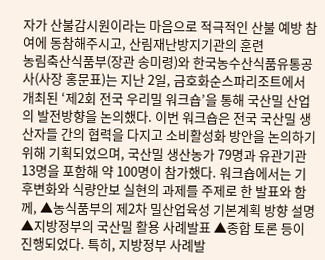자가 산불감시원이라는 마음으로 적극적인 산불 예방 참여에 동참해주시고, 산림재난방지기관의 훈련
농림축산식품부(장관 송미령)와 한국농수산식품유통공사(사장 홍문표)는 지난 2일, 금호화순스파리조트에서 개최된 ‘제2회 전국 우리밀 워크숍’을 통해 국산밀 산업의 발전방향을 논의했다. 이번 워크숍은 전국 국산밀 생산자들 간의 협력을 다지고 소비활성화 방안을 논의하기 위해 기획되었으며, 국산밀 생산농가 79명과 유관기관 13명을 포함해 약 100명이 참가했다. 워크숍에서는 기후변화와 식량안보 실현의 과제를 주제로 한 발표와 함께, ▲농식품부의 제2차 밀산업육성 기본계획 방향 설명 ▲지방정부의 국산밀 활용 사례발표 ▲종합 토론 등이 진행되었다. 특히, 지방정부 사례발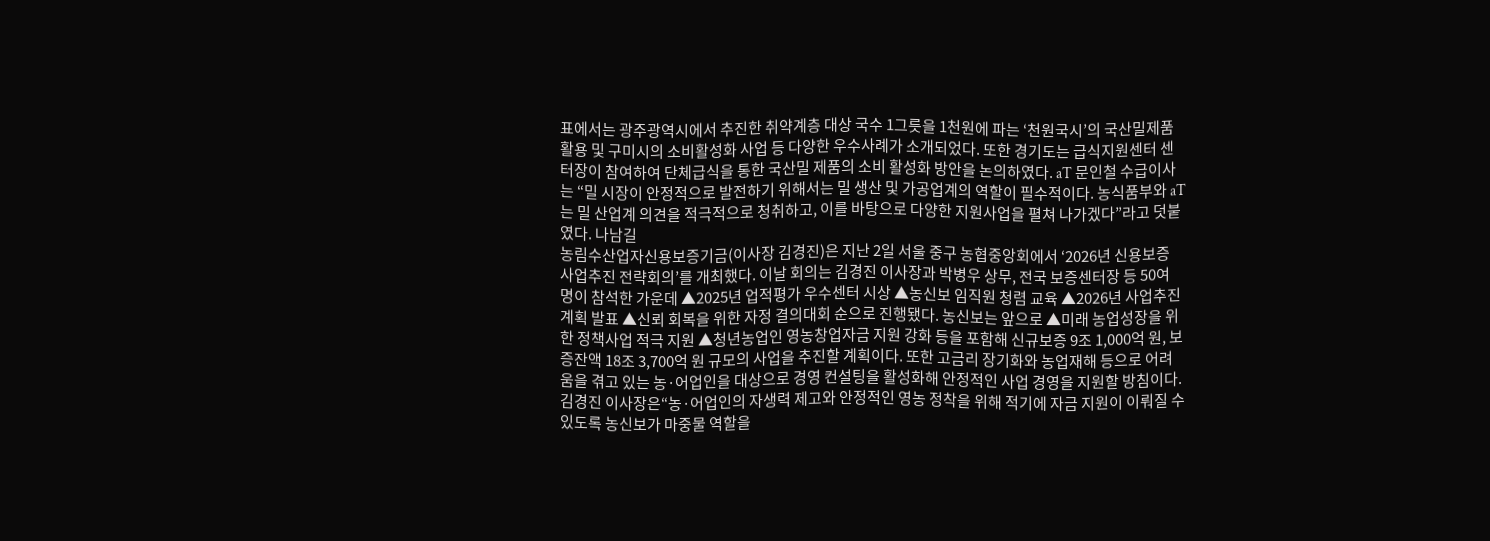표에서는 광주광역시에서 추진한 취약계층 대상 국수 1그릇을 1천원에 파는 ‘천원국시’의 국산밀제품 활용 및 구미시의 소비활성화 사업 등 다양한 우수사례가 소개되었다. 또한 경기도는 급식지원센터 센터장이 참여하여 단체급식을 통한 국산밀 제품의 소비 활성화 방안을 논의하였다. aT 문인철 수급이사는 “밀 시장이 안정적으로 발전하기 위해서는 밀 생산 및 가공업계의 역할이 필수적이다. 농식품부와 aT는 밀 산업계 의견을 적극적으로 청취하고, 이를 바탕으로 다양한 지원사업을 펼쳐 나가겠다”라고 덧붙였다. 나남길
농림수산업자신용보증기금(이사장 김경진)은 지난 2일 서울 중구 농협중앙회에서 ‘2026년 신용보증 사업추진 전략회의’를 개최했다. 이날 회의는 김경진 이사장과 박병우 상무, 전국 보증센터장 등 50여 명이 참석한 가운데 ▲2025년 업적평가 우수센터 시상 ▲농신보 임직원 청렴 교육 ▲2026년 사업추진 계획 발표 ▲신뢰 회복을 위한 자정 결의대회 순으로 진행됐다. 농신보는 앞으로 ▲미래 농업성장을 위한 정책사업 적극 지원 ▲청년농업인 영농창업자금 지원 강화 등을 포함해 신규보증 9조 1,000억 원, 보증잔액 18조 3,700억 원 규모의 사업을 추진할 계획이다. 또한 고금리 장기화와 농업재해 등으로 어려움을 겪고 있는 농·어업인을 대상으로 경영 컨설팅을 활성화해 안정적인 사업 경영을 지원할 방침이다. 김경진 이사장은“농·어업인의 자생력 제고와 안정적인 영농 정착을 위해 적기에 자금 지원이 이뤄질 수 있도록 농신보가 마중물 역할을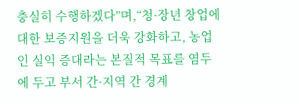충실히 수행하겠다”며,“청·장년 창업에 대한 보증지원을 더욱 강화하고, 농업인 실익 증대라는 본질적 목표를 염두에 두고 부서 간·지역 간 경계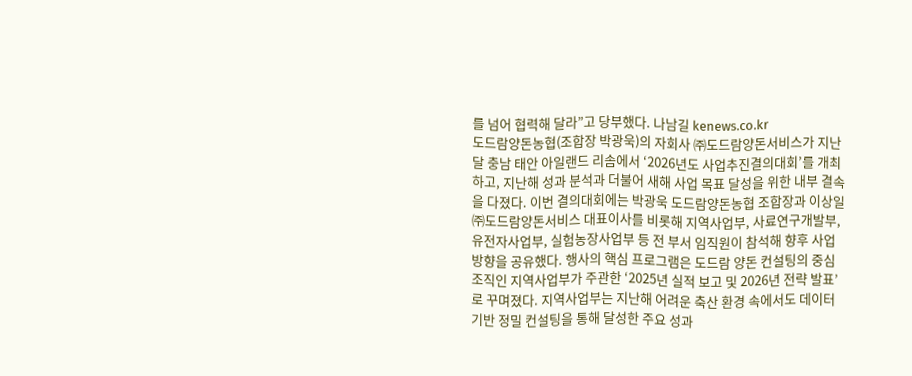를 넘어 협력해 달라”고 당부했다. 나남길 kenews.co.kr
도드람양돈농협(조합장 박광욱)의 자회사 ㈜도드람양돈서비스가 지난달 충남 태안 아일랜드 리솜에서 ‘2026년도 사업추진결의대회’를 개최하고, 지난해 성과 분석과 더불어 새해 사업 목표 달성을 위한 내부 결속을 다졌다. 이번 결의대회에는 박광욱 도드람양돈농협 조합장과 이상일 ㈜도드람양돈서비스 대표이사를 비롯해 지역사업부, 사료연구개발부, 유전자사업부, 실험농장사업부 등 전 부서 임직원이 참석해 향후 사업 방향을 공유했다. 행사의 핵심 프로그램은 도드람 양돈 컨설팅의 중심 조직인 지역사업부가 주관한 ‘2025년 실적 보고 및 2026년 전략 발표’로 꾸며졌다. 지역사업부는 지난해 어려운 축산 환경 속에서도 데이터 기반 정밀 컨설팅을 통해 달성한 주요 성과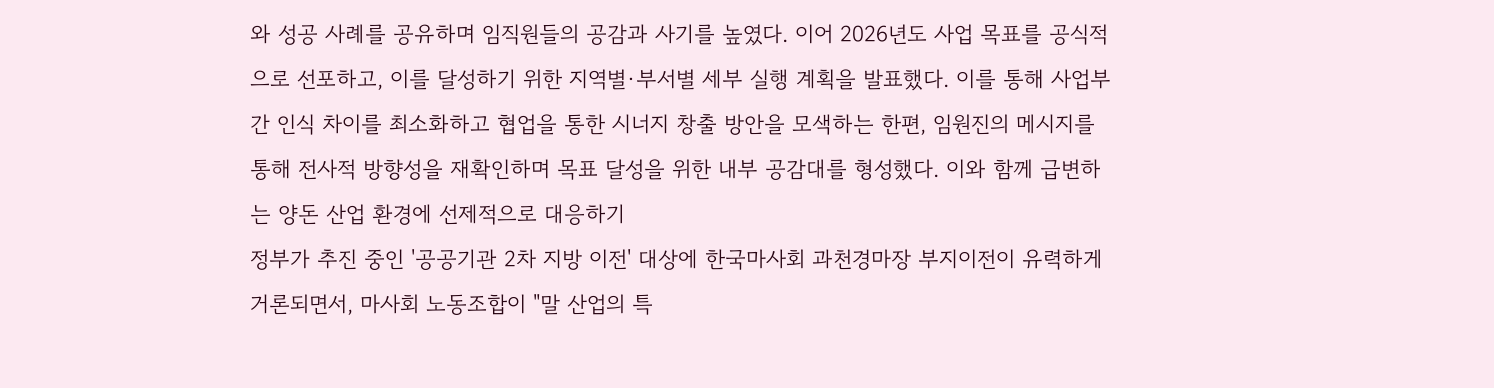와 성공 사례를 공유하며 임직원들의 공감과 사기를 높였다. 이어 2026년도 사업 목표를 공식적으로 선포하고, 이를 달성하기 위한 지역별·부서별 세부 실행 계획을 발표했다. 이를 통해 사업부 간 인식 차이를 최소화하고 협업을 통한 시너지 창출 방안을 모색하는 한편, 임원진의 메시지를 통해 전사적 방향성을 재확인하며 목표 달성을 위한 내부 공감대를 형성했다. 이와 함께 급변하는 양돈 산업 환경에 선제적으로 대응하기
정부가 추진 중인 '공공기관 2차 지방 이전' 대상에 한국마사회 과천경마장 부지이전이 유력하게 거론되면서, 마사회 노동조합이 "말 산업의 특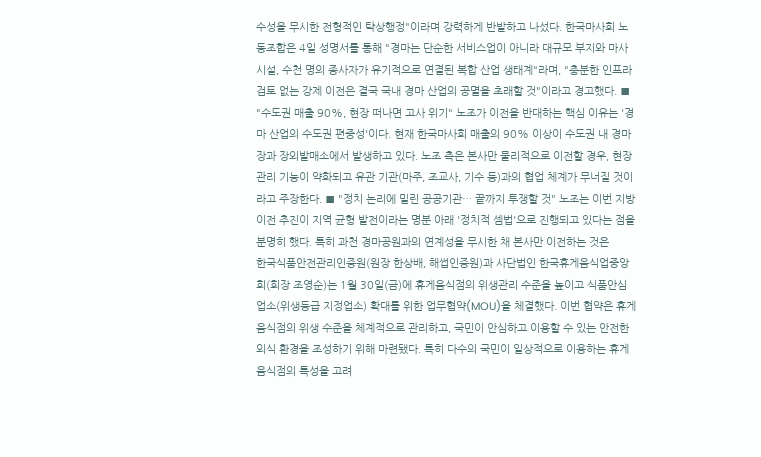수성을 무시한 전형적인 탁상행정"이라며 강력하게 반발하고 나섰다. 한국마사회 노동조합은 4일 성명서를 통해 "경마는 단순한 서비스업이 아니라 대규모 부지와 마사 시설, 수천 명의 종사자가 유기적으로 연결된 복합 산업 생태계"라며, "충분한 인프라 검토 없는 강제 이전은 결국 국내 경마 산업의 공멸을 초래할 것"이라고 경고했다. ■ "수도권 매출 90%, 현장 떠나면 고사 위기" 노조가 이전을 반대하는 핵심 이유는 '경마 산업의 수도권 편중성'이다. 현재 한국마사회 매출의 90% 이상이 수도권 내 경마장과 장외발매소에서 발생하고 있다. 노조 측은 본사만 물리적으로 이전할 경우, 현장 관리 기능이 약화되고 유관 기관(마주, 조교사, 기수 등)과의 협업 체계가 무너질 것이라고 주장한다. ■ "정치 논리에 밀린 공공기관… 끝까지 투쟁할 것" 노조는 이번 지방 이전 추진이 지역 균형 발전이라는 명분 아래 '정치적 셈법'으로 진행되고 있다는 점을 분명히 했다. 특히 과천 경마공원과의 연계성을 무시한 채 본사만 이전하는 것은
한국식품안전관리인증원(원장 한상배, 해썹인증원)과 사단법인 한국휴게음식업중앙회(회장 조영순)는 1월 30일(금)에 휴게음식점의 위생관리 수준을 높이고 식품안심업소(위생등급 지정업소) 확대를 위한 업무협약(MOU)을 체결했다. 이번 협약은 휴게음식점의 위생 수준을 체계적으로 관리하고, 국민이 안심하고 이용할 수 있는 안전한 외식 환경을 조성하기 위해 마련됐다. 특히 다수의 국민이 일상적으로 이용하는 휴게음식점의 특성을 고려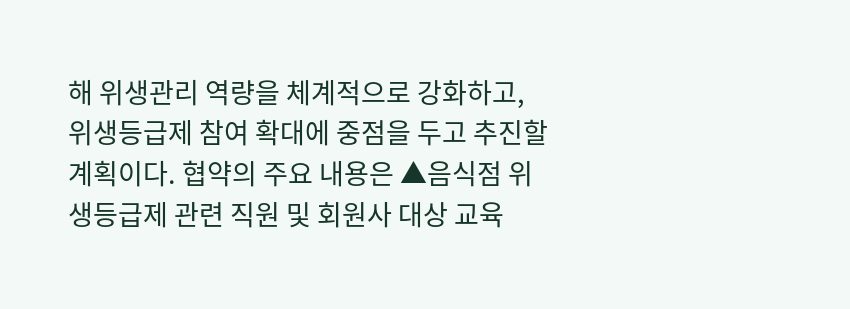해 위생관리 역량을 체계적으로 강화하고, 위생등급제 참여 확대에 중점을 두고 추진할 계획이다. 협약의 주요 내용은 ▲음식점 위생등급제 관련 직원 및 회원사 대상 교육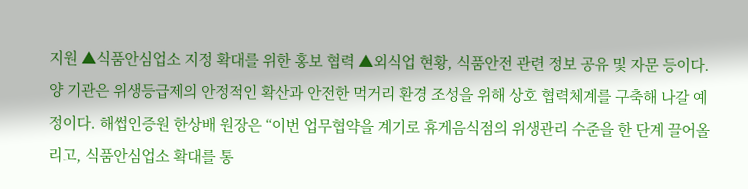지원 ▲식품안심업소 지정 확대를 위한 홍보 협력 ▲외식업 현황, 식품안전 관련 정보 공유 및 자문 등이다. 양 기관은 위생등급제의 안정적인 확산과 안전한 먹거리 환경 조성을 위해 상호 협력체계를 구축해 나갈 예정이다. 해썹인증원 한상배 원장은 “이번 업무협약을 계기로 휴게음식점의 위생관리 수준을 한 단계 끌어올리고, 식품안심업소 확대를 통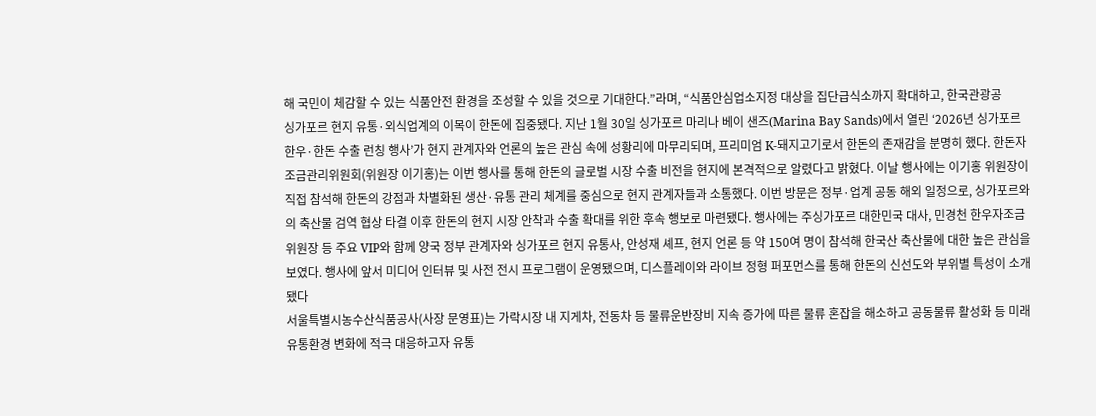해 국민이 체감할 수 있는 식품안전 환경을 조성할 수 있을 것으로 기대한다.”라며, “식품안심업소지정 대상을 집단급식소까지 확대하고, 한국관광공
싱가포르 현지 유통·외식업계의 이목이 한돈에 집중됐다. 지난 1월 30일 싱가포르 마리나 베이 샌즈(Marina Bay Sands)에서 열린 ‘2026년 싱가포르 한우·한돈 수출 런칭 행사’가 현지 관계자와 언론의 높은 관심 속에 성황리에 마무리되며, 프리미엄 K-돼지고기로서 한돈의 존재감을 분명히 했다. 한돈자조금관리위원회(위원장 이기홍)는 이번 행사를 통해 한돈의 글로벌 시장 수출 비전을 현지에 본격적으로 알렸다고 밝혔다. 이날 행사에는 이기홍 위원장이 직접 참석해 한돈의 강점과 차별화된 생산·유통 관리 체계를 중심으로 현지 관계자들과 소통했다. 이번 방문은 정부·업계 공동 해외 일정으로, 싱가포르와의 축산물 검역 협상 타결 이후 한돈의 현지 시장 안착과 수출 확대를 위한 후속 행보로 마련됐다. 행사에는 주싱가포르 대한민국 대사, 민경천 한우자조금위원장 등 주요 VIP와 함께 양국 정부 관계자와 싱가포르 현지 유통사, 안성재 셰프, 현지 언론 등 약 150여 명이 참석해 한국산 축산물에 대한 높은 관심을 보였다. 행사에 앞서 미디어 인터뷰 및 사전 전시 프로그램이 운영됐으며, 디스플레이와 라이브 정형 퍼포먼스를 통해 한돈의 신선도와 부위별 특성이 소개됐다
서울특별시농수산식품공사(사장 문영표)는 가락시장 내 지게차, 전동차 등 물류운반장비 지속 증가에 따른 물류 혼잡을 해소하고 공동물류 활성화 등 미래 유통환경 변화에 적극 대응하고자 유통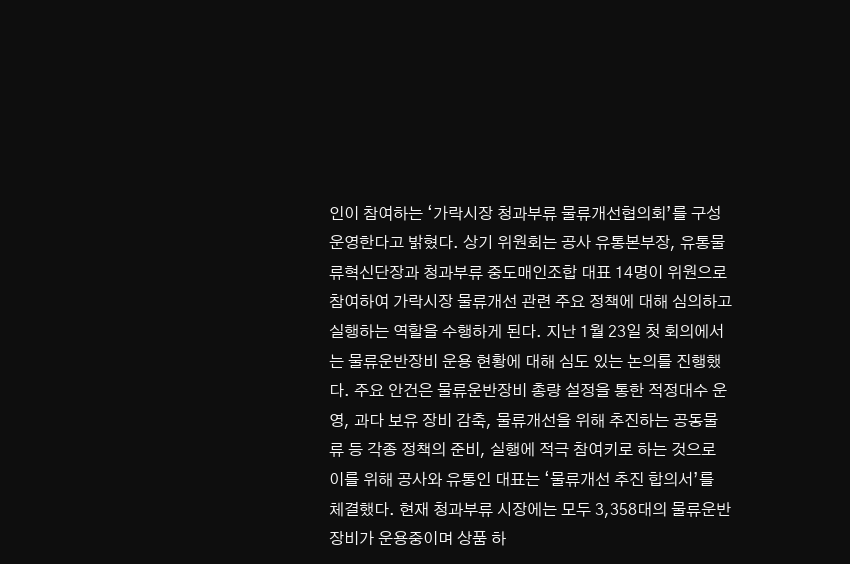인이 참여하는 ‘가락시장 청과부류 물류개선협의회’를 구성 운영한다고 밝혔다. 상기 위원회는 공사 유통본부장, 유통물류혁신단장과 청과부류 중도매인조합 대표 14명이 위원으로 참여하여 가락시장 물류개선 관련 주요 정책에 대해 심의하고 실행하는 역할을 수행하게 된다. 지난 1월 23일 첫 회의에서는 물류운반장비 운용 현황에 대해 심도 있는 논의를 진행했다. 주요 안건은 물류운반장비 총량 설정을 통한 적정대수 운영, 과다 보유 장비 감축, 물류개선을 위해 추진하는 공동물류 등 각종 정책의 준비, 실행에 적극 참여키로 하는 것으로 이를 위해 공사와 유통인 대표는 ‘물류개선 추진 합의서’를 체결했다. 현재 청과부류 시장에는 모두 3,358대의 물류운반장비가 운용중이며 상품 하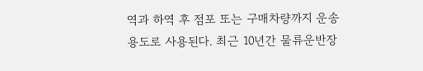역과 하역 후 점포 또는 구매차량까지 운송 용도로 사용된다. 최근 10년간 물류운반장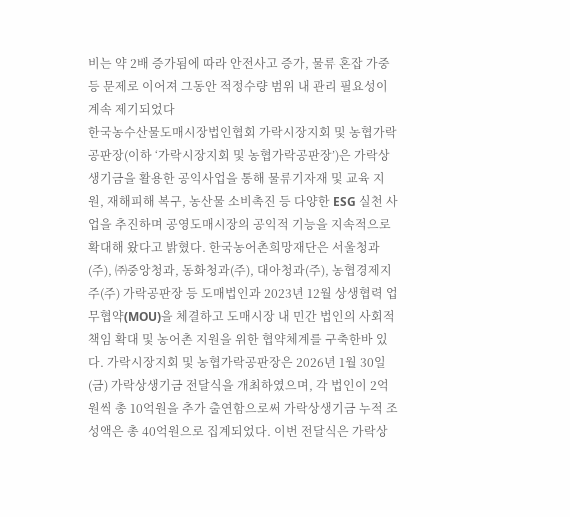비는 약 2배 증가됨에 따라 안전사고 증가, 물류 혼잡 가중 등 문제로 이어져 그동안 적정수량 범위 내 관리 필요성이 계속 제기되었다
한국농수산물도매시장법인협회 가락시장지회 및 농협가락공판장(이하 ‘가락시장지회 및 농협가락공판장’)은 가락상생기금을 활용한 공익사업을 통해 물류기자재 및 교육 지원, 재해피해 복구, 농산물 소비촉진 등 다양한 ESG 실천 사업을 추진하며 공영도매시장의 공익적 기능을 지속적으로 확대해 왔다고 밝혔다. 한국농어촌희망재단은 서울청과(주), ㈜중앙청과, 동화청과(주), 대아청과(주), 농협경제지주(주) 가락공판장 등 도매법인과 2023년 12월 상생협력 업무협약(MOU)을 체결하고 도매시장 내 민간 법인의 사회적 책임 확대 및 농어촌 지원을 위한 협약체계를 구축한바 있다. 가락시장지회 및 농협가락공판장은 2026년 1월 30일(금) 가락상생기금 전달식을 개최하였으며, 각 법인이 2억원씩 총 10억원을 추가 출연함으로써 가락상생기금 누적 조성액은 총 40억원으로 집계되었다. 이번 전달식은 가락상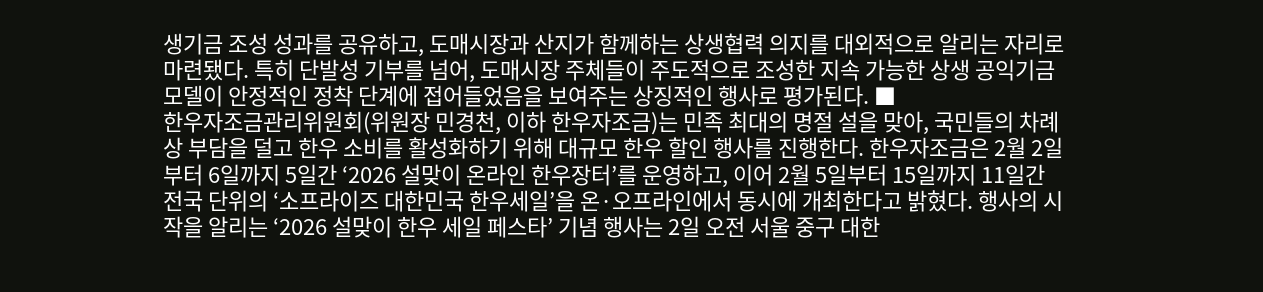생기금 조성 성과를 공유하고, 도매시장과 산지가 함께하는 상생협력 의지를 대외적으로 알리는 자리로 마련됐다. 특히 단발성 기부를 넘어, 도매시장 주체들이 주도적으로 조성한 지속 가능한 상생 공익기금 모델이 안정적인 정착 단계에 접어들었음을 보여주는 상징적인 행사로 평가된다. ■
한우자조금관리위원회(위원장 민경천, 이하 한우자조금)는 민족 최대의 명절 설을 맞아, 국민들의 차례상 부담을 덜고 한우 소비를 활성화하기 위해 대규모 한우 할인 행사를 진행한다. 한우자조금은 2월 2일부터 6일까지 5일간 ‘2026 설맞이 온라인 한우장터’를 운영하고, 이어 2월 5일부터 15일까지 11일간 전국 단위의 ‘소프라이즈 대한민국 한우세일’을 온·오프라인에서 동시에 개최한다고 밝혔다. 행사의 시작을 알리는 ‘2026 설맞이 한우 세일 페스타’ 기념 행사는 2일 오전 서울 중구 대한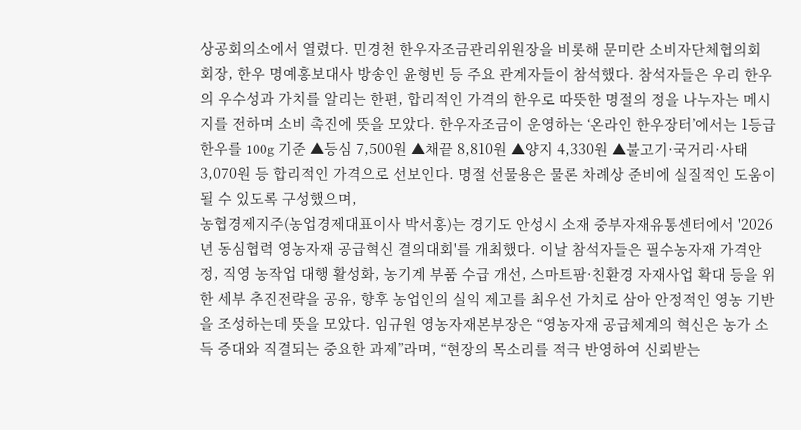상공회의소에서 열렸다. 민경천 한우자조금관리위원장을 비롯해 문미란 소비자단체협의회 회장, 한우 명예홍보대사 방송인 윤형빈 등 주요 관계자들이 참석했다. 참석자들은 우리 한우의 우수성과 가치를 알리는 한편, 합리적인 가격의 한우로 따뜻한 명절의 정을 나누자는 메시지를 전하며 소비 촉진에 뜻을 모았다. 한우자조금이 운영하는 ‘온라인 한우장터’에서는 1등급 한우를 100g 기준 ▲등심 7,500원 ▲채끝 8,810원 ▲양지 4,330원 ▲불고기·국거리·사태 3,070원 등 합리적인 가격으로 선보인다. 명절 선물용은 물론 차례상 준비에 실질적인 도움이 될 수 있도록 구성했으며,
농협경제지주(농업경제대표이사 박서홍)는 경기도 안성시 소재 중부자재유통센터에서 '2026년 동심협력 영농자재 공급혁신 결의대회'를 개최했다. 이날 참석자들은 필수농자재 가격안정, 직영 농작업 대행 활성화, 농기계 부품 수급 개선, 스마트팜·친환경 자재사업 확대 등을 위한 세부 추진전략을 공유, 향후 농업인의 실익 제고를 최우선 가치로 삼아 안정적인 영농 기반을 조성하는데 뜻을 모았다. 임규원 영농자재본부장은 “영농자재 공급체계의 혁신은 농가 소득 증대와 직결되는 중요한 과제”라며, “현장의 목소리를 적극 반영하여 신뢰받는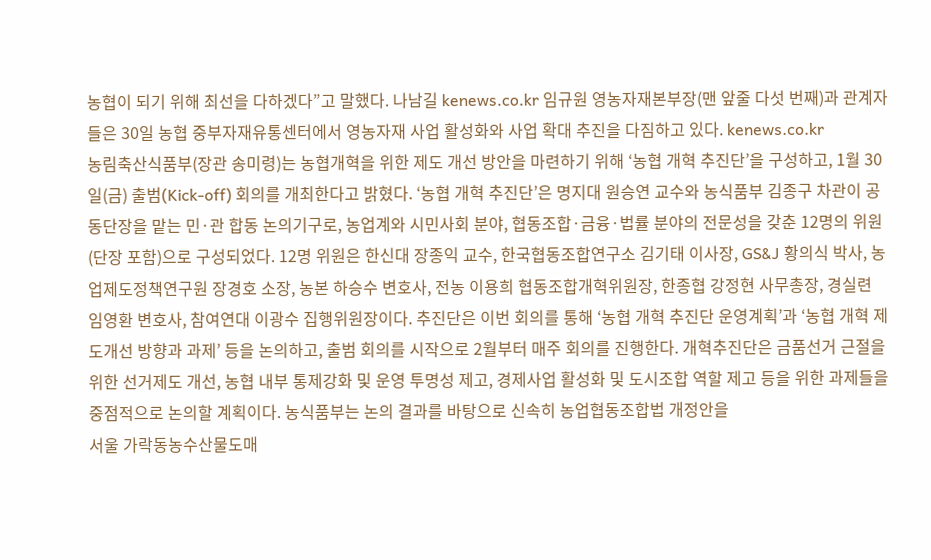농협이 되기 위해 최선을 다하겠다”고 말했다. 나남길 kenews.co.kr 임규원 영농자재본부장(맨 앞줄 다섯 번째)과 관계자들은 30일 농협 중부자재유통센터에서 영농자재 사업 활성화와 사업 확대 추진을 다짐하고 있다. kenews.co.kr
농림축산식품부(장관 송미령)는 농협개혁을 위한 제도 개선 방안을 마련하기 위해 ‘농협 개혁 추진단’을 구성하고, 1월 30일(금) 출범(Kick-off) 회의를 개최한다고 밝혔다. ‘농협 개혁 추진단’은 명지대 원승연 교수와 농식품부 김종구 차관이 공동단장을 맡는 민·관 합동 논의기구로, 농업계와 시민사회 분야, 협동조합·금융·법률 분야의 전문성을 갖춘 12명의 위원(단장 포함)으로 구성되었다. 12명 위원은 한신대 장종익 교수, 한국협동조합연구소 김기태 이사장, GS&J 황의식 박사, 농업제도정책연구원 장경호 소장, 농본 하승수 변호사, 전농 이용희 협동조합개혁위원장, 한종협 강정현 사무총장, 경실련 임영환 변호사, 참여연대 이광수 집행위원장이다. 추진단은 이번 회의를 통해 ‘농협 개혁 추진단 운영계획’과 ‘농협 개혁 제도개선 방향과 과제’ 등을 논의하고, 출범 회의를 시작으로 2월부터 매주 회의를 진행한다. 개혁추진단은 금품선거 근절을 위한 선거제도 개선, 농협 내부 통제강화 및 운영 투명성 제고, 경제사업 활성화 및 도시조합 역할 제고 등을 위한 과제들을 중점적으로 논의할 계획이다. 농식품부는 논의 결과를 바탕으로 신속히 농업협동조합법 개정안을
서울 가락동농수산물도매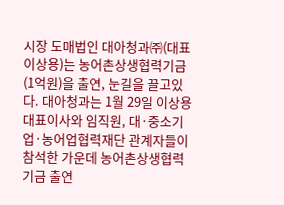시장 도매법인 대아청과㈜(대표 이상용)는 농어촌상생협력기금(1억원)을 출연, 눈길을 끌고있다. 대아청과는 1월 29일 이상용 대표이사와 임직원, 대·중소기업·농어업협력재단 관계자들이 참석한 가운데 농어촌상생협력기금 출연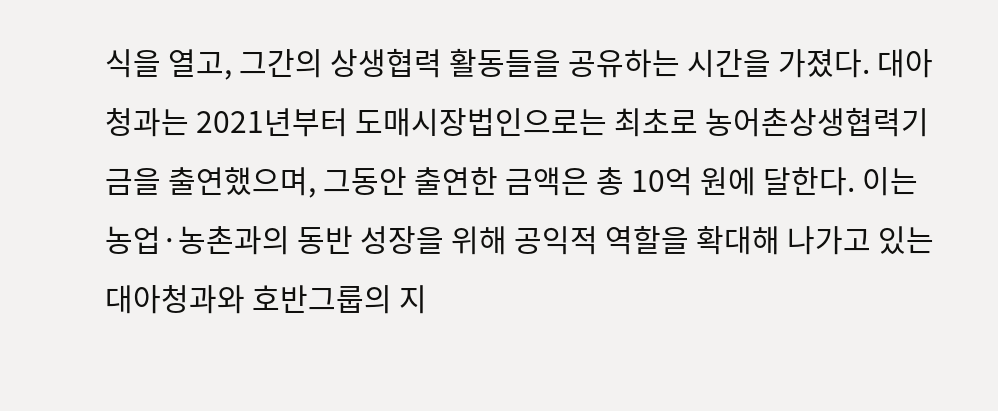식을 열고, 그간의 상생협력 활동들을 공유하는 시간을 가졌다. 대아청과는 2021년부터 도매시장법인으로는 최초로 농어촌상생협력기금을 출연했으며, 그동안 출연한 금액은 총 10억 원에 달한다. 이는 농업·농촌과의 동반 성장을 위해 공익적 역할을 확대해 나가고 있는 대아청과와 호반그룹의 지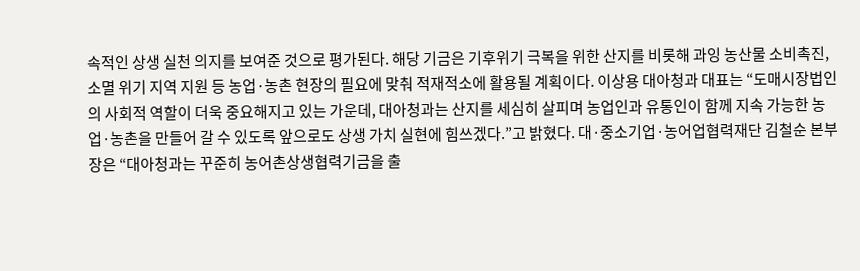속적인 상생 실천 의지를 보여준 것으로 평가된다. 해당 기금은 기후위기 극복을 위한 산지를 비롯해 과잉 농산물 소비촉진, 소멸 위기 지역 지원 등 농업·농촌 현장의 필요에 맞춰 적재적소에 활용될 계획이다. 이상용 대아청과 대표는 “도매시장법인의 사회적 역할이 더욱 중요해지고 있는 가운데, 대아청과는 산지를 세심히 살피며 농업인과 유통인이 함께 지속 가능한 농업·농촌을 만들어 갈 수 있도록 앞으로도 상생 가치 실현에 힘쓰겠다.”고 밝혔다. 대·중소기업·농어업협력재단 김철순 본부장은 “대아청과는 꾸준히 농어촌상생협력기금을 출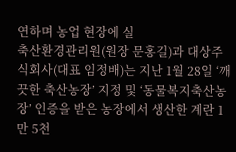연하며 농업 현장에 실
축산환경관리원(원장 문홍길)과 대상주식회사(대표 임정배)는 지난 1월 28일 ‘깨끗한 축산농장’ 지정 및 ‘동물복지축산농장’ 인증을 받은 농장에서 생산한 계란 1만 5천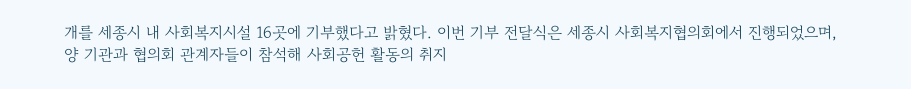개를 세종시 내 사회복지시설 16곳에 기부했다고 밝혔다. 이번 기부 전달식은 세종시 사회복지협의회에서 진행되었으며, 양 기관과 협의회 관계자들이 참석해 사회공헌 활동의 취지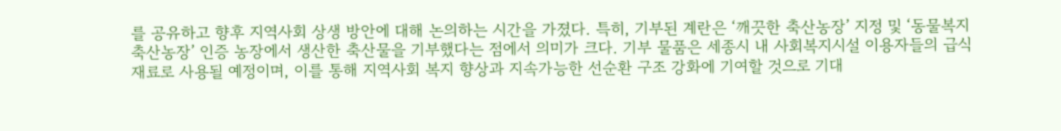를 공유하고 향후 지역사회 상생 방안에 대해 논의하는 시간을 가졌다. 특히, 기부된 계란은 ‘깨끗한 축산농장’ 지정 및 ‘동물복지축산농장’ 인증 농장에서 생산한 축산물을 기부했다는 점에서 의미가 크다. 기부 물품은 세종시 내 사회복지시설 이용자들의 급식 재료로 사용될 예정이며, 이를 통해 지역사회 복지 향상과 지속가능한 선순환 구조 강화에 기여할 것으로 기대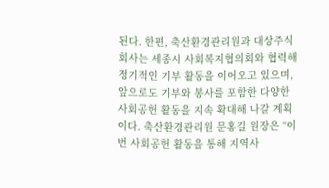된다. 한편, 축산환경관리원과 대상주식회사는 세종시 사회복지협의회와 협력해 정기적인 기부 활동을 이어오고 있으며, 앞으로도 기부와 봉사를 포함한 다양한 사회공헌 활동을 지속 확대해 나갈 계획이다. 축산환경관리원 문홍길 원장은 “이번 사회공헌 활동을 통해 지역사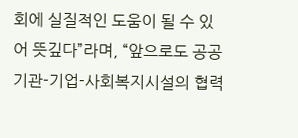회에 실질적인 도움이 될 수 있어 뜻깊다”라며, “앞으로도 공공기관-기업-사회복지시설의 협력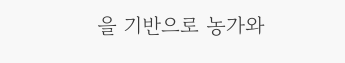을 기반으로 농가와